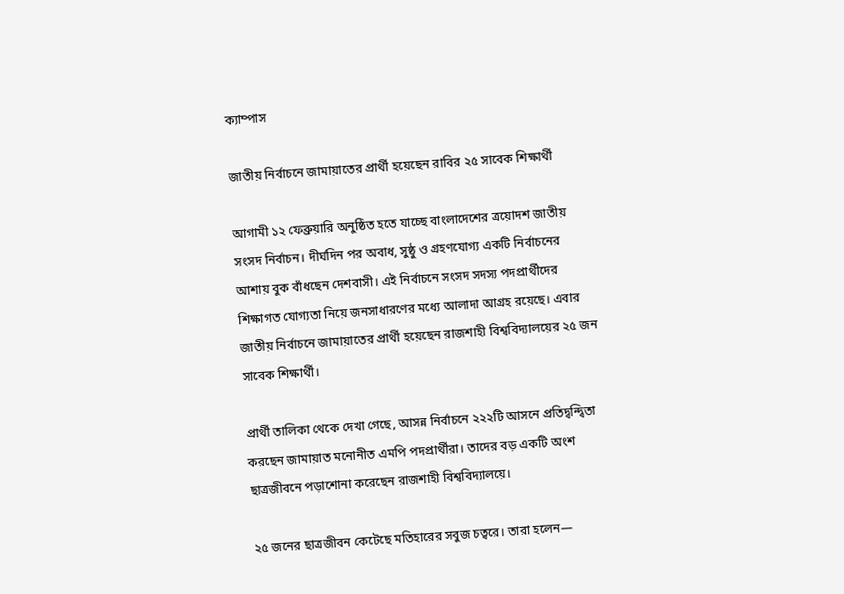ক্যাম্পাস

জাতীয় নির্বাচনে জামায়াতের প্রার্থী হয়েছেন রাবির ২৫ সাবেক শিক্ষার্থী

আগামী ১২ ফেব্রুয়ারি অনুষ্ঠিত হতে যাচ্ছে বাংলাদেশের ত্রয়োদশ জাতীয় সংসদ নির্বাচন। দীর্ঘদিন পর অবাধ, সুষ্ঠু ও গ্রহণযোগ্য একটি নির্বাচনের আশায় বুক বাঁধছেন দেশবাসী। এই নির্বাচনে সংসদ সদস্য পদপ্রার্থীদের শিক্ষাগত যোগ্যতা নিয়ে জনসাধারণের মধ্যে আলাদা আগ্রহ রয়েছে। এবার জাতীয় নির্বাচনে জামায়াতের প্রার্থী হয়েছেন রাজশাহী বিশ্ববিদ্যালয়ের ২৫ জন সাবেক শিক্ষার্থী।

প্রার্থী তালিকা থেকে দেখা গেছে, আসন্ন নির্বাচনে ২২২টি আসনে প্রতিদ্বন্দ্বিতা করছেন জামায়াত মনোনীত এমপি পদপ্রার্থীরা। তাদের বড় একটি অংশ ছাত্রজীবনে পড়াশোনা করেছেন রাজশাহী বিশ্ববিদ্যালয়ে।

২৫ জনের ছাত্রজীবন কেটেছে মতিহারের সবুজ চত্বরে। তারা হলেন—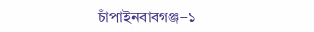চাঁপাইনবাবগঞ্জ–১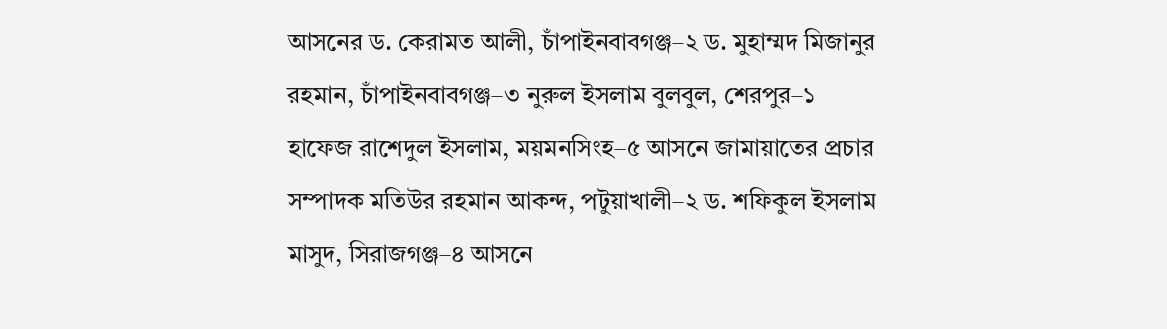আসনের ড. কেরামত আলী, চাঁপাইনবাবগঞ্জ–২ ড. মুহাম্মদ মিজানুর রহমান, চাঁপাইনবাবগঞ্জ–৩ নুরুল ইসলাম বুলবুল, শেরপুর–১ হাফেজ রাশেদুল ইসলাম, ময়মনসিংহ–৫ আসনে জামায়াতের প্রচার সম্পাদক মতিউর রহমান আকন্দ, পটুয়াখালী–২ ড. শফিকুল ইসলাম মাসুদ, সিরাজগঞ্জ–৪ আসনে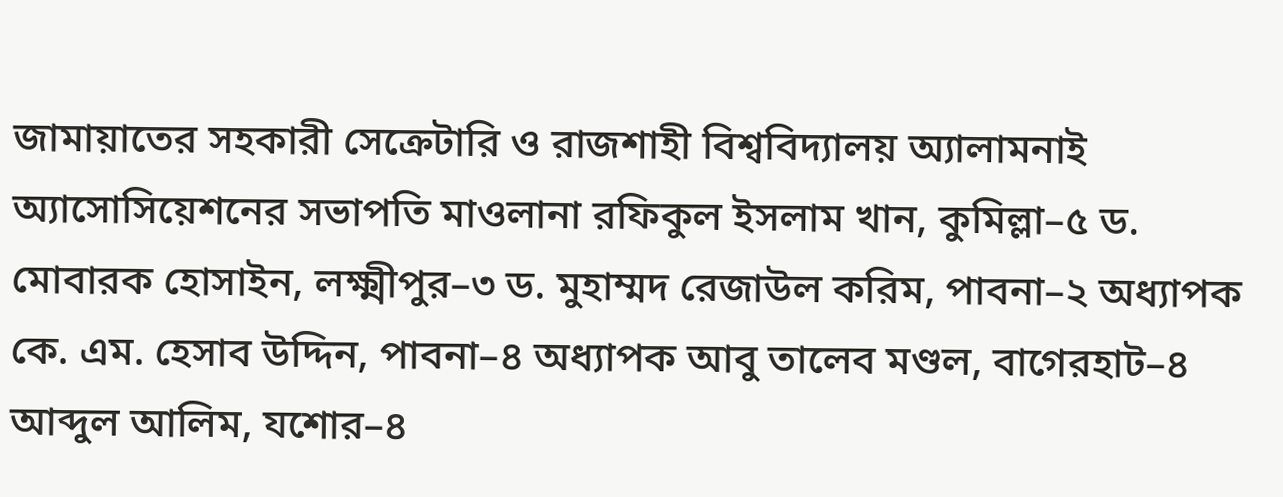জামায়াতের সহকারী সেক্রেটারি ও রাজশাহী বিশ্ববিদ্যালয় অ্যালামনাই অ্যাসোসিয়েশনের সভাপতি মাওলানা রফিকুল ইসলাম খান, কুমিল্লা–৫ ড. মোবারক হোসাইন, লক্ষ্মীপুর–৩ ড. মুহাম্মদ রেজাউল করিম, পাবনা–২ অধ্যাপক কে. এম. হেসাব উদ্দিন, পাবনা–৪ অধ্যাপক আবু তালেব মণ্ডল, বাগেরহাট–৪ আব্দুল আলিম, যশোর–৪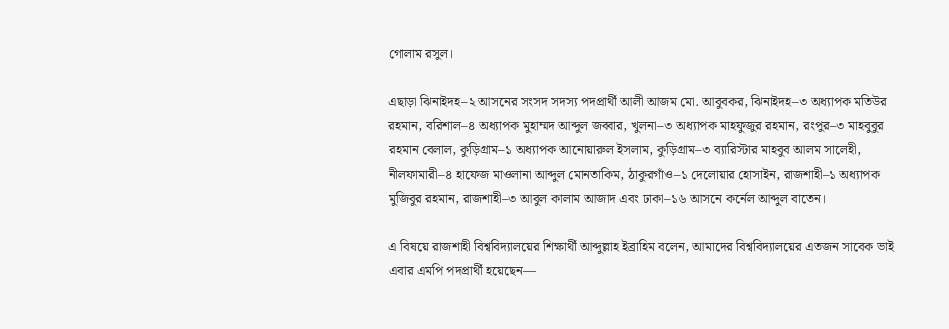গোলাম রসুল।

এছাড়া ঝিনাইদহ–২ আসনের সংসদ সদস্য পদপ্রার্থী আলী আজম মো. আবুবকর, ঝিনাইদহ–৩ অধ্যাপক মতিউর রহমান, বরিশাল–৪ অধ্যাপক মুহাম্মদ আব্দুল জব্বার, খুলনা–৩ অধ্যাপক মাহফুজুর রহমান, রংপুর–৩ মাহবুবুর রহমান বেলাল, কুড়িগ্রাম–১ অধ্যাপক আনোয়ারুল ইসলাম, কুড়িগ্রাম–৩ ব্যারিস্টার মাহবুব আলম সালেহী, নীলফামারী–৪ হাফেজ মাওলানা আব্দুল মোনতাকিম, ঠাকুরগাঁও–১ দেলোয়ার হোসাইন, রাজশাহী–১ অধ্যাপক মুজিবুর রহমান, রাজশাহী–৩ আবুল কালাম আজাদ এবং ঢাকা–১৬ আসনে কর্নেল আব্দুল বাতেন।

এ বিষয়ে রাজশাহী বিশ্ববিদ্যালয়ের শিক্ষার্থী আব্দুল্লাহ ইব্রাহিম বলেন, আমাদের বিশ্ববিদ্যালয়ের এতজন সাবেক ভাই এবার এমপি পদপ্রার্থী হয়েছেন—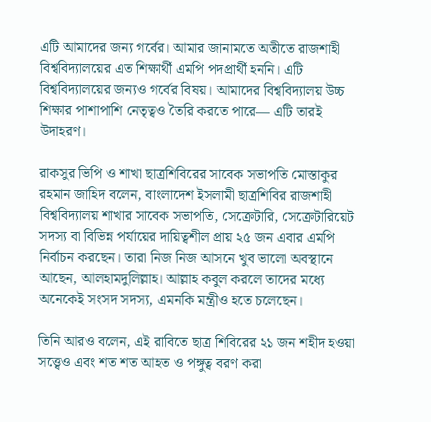এটি আমাদের জন্য গর্বের। আমার জানামতে অতীতে রাজশাহী বিশ্ববিদ্যালয়ের এত শিক্ষার্থী এমপি পদপ্রার্থী হননি। এটি বিশ্ববিদ্যালয়ের জন্যও গর্বের বিষয়। আমাদের বিশ্ববিদ্যালয় উচ্চ শিক্ষার পাশাপাশি নেতৃত্বও তৈরি করতে পারে— এটি তারই উদাহরণ।

রাকসুর ভিপি ও শাখা ছাত্রশিবিরের সাবেক সভাপতি মোস্তাকুর রহমান জাহিদ বলেন, বাংলাদেশ ইসলামী ছাত্রশিবির রাজশাহী বিশ্ববিদ্যালয় শাখার সাবেক সভাপতি, সেক্রেটারি, সেক্রেটারিয়েট সদস্য বা বিভিন্ন পর্যায়ের দায়িত্বশীল প্রায় ২৫ জন এবার এমপি নির্বাচন করছেন। তারা নিজ নিজ আসনে খুব ভালো অবস্থানে আছেন, আলহামদুলিল্লাহ। আল্লাহ কবুল করলে তাদের মধ্যে অনেকেই সংসদ সদস্য, এমনকি মন্ত্রীও হতে চলেছেন।

তিনি আরও বলেন, এই রাবিতে ছাত্র শিবিরের ২১ জন শহীদ হওয়া সত্ত্বেও এবং শত শত আহত ও পঙ্গুত্ব বরণ করা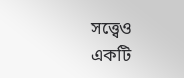সত্ত্বেও একটি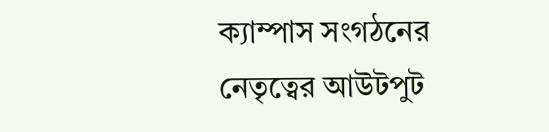ক্যাম্পাস সংগঠনের নেতৃত্বের আউটপুট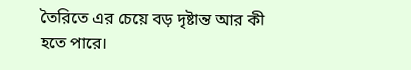তৈরিতে এর চেয়ে বড় দৃষ্টান্ত আর কী হতে পারে।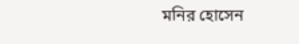মনির হোসেন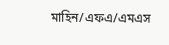মাহিন/এফএ/এমএস